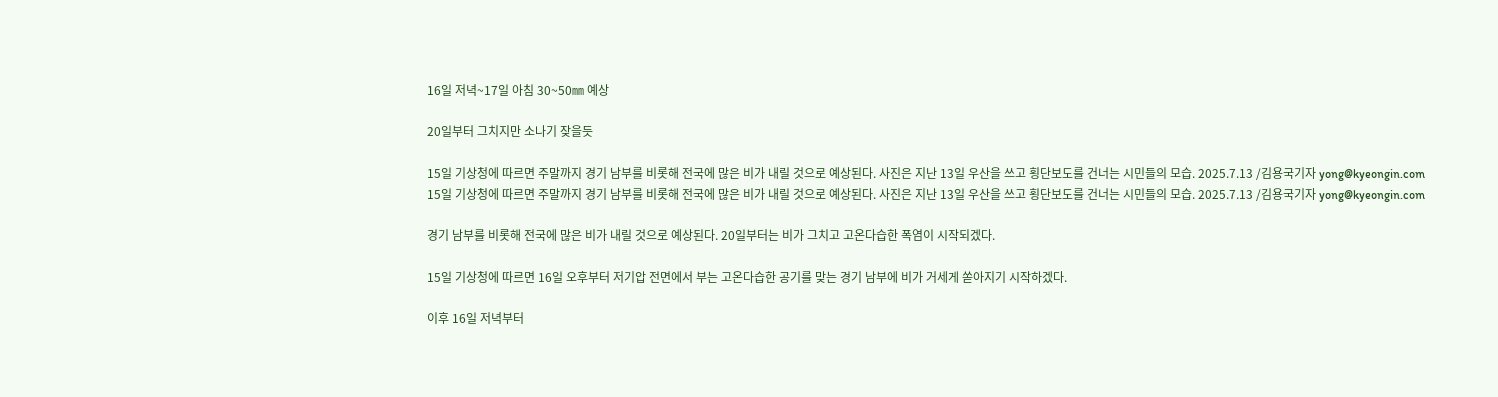16일 저녁~17일 아침 30~50㎜ 예상

20일부터 그치지만 소나기 잦을듯

15일 기상청에 따르면 주말까지 경기 남부를 비롯해 전국에 많은 비가 내릴 것으로 예상된다. 사진은 지난 13일 우산을 쓰고 횡단보도를 건너는 시민들의 모습. 2025.7.13 /김용국기자 yong@kyeongin.com
15일 기상청에 따르면 주말까지 경기 남부를 비롯해 전국에 많은 비가 내릴 것으로 예상된다. 사진은 지난 13일 우산을 쓰고 횡단보도를 건너는 시민들의 모습. 2025.7.13 /김용국기자 yong@kyeongin.com

경기 남부를 비롯해 전국에 많은 비가 내릴 것으로 예상된다. 20일부터는 비가 그치고 고온다습한 폭염이 시작되겠다.

15일 기상청에 따르면 16일 오후부터 저기압 전면에서 부는 고온다습한 공기를 맞는 경기 남부에 비가 거세게 쏟아지기 시작하겠다.

이후 16일 저녁부터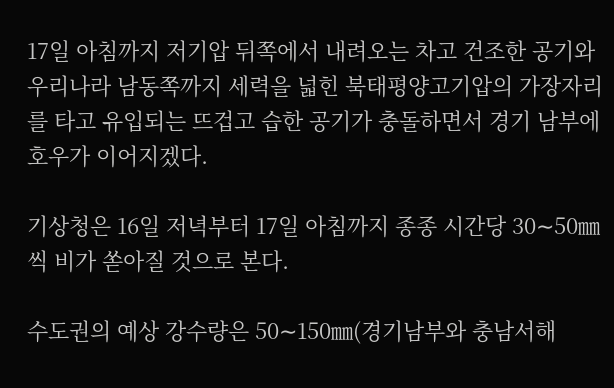17일 아침까지 저기압 뒤쪽에서 내려오는 차고 건조한 공기와 우리나라 남동쪽까지 세력을 넓힌 북태평양고기압의 가장자리를 타고 유입되는 뜨겁고 습한 공기가 충돌하면서 경기 남부에 호우가 이어지겠다.

기상청은 16일 저녁부터 17일 아침까지 종종 시간당 30∼50㎜씩 비가 쏟아질 것으로 본다.

수도권의 예상 강수량은 50∼150㎜(경기남부와 충남서해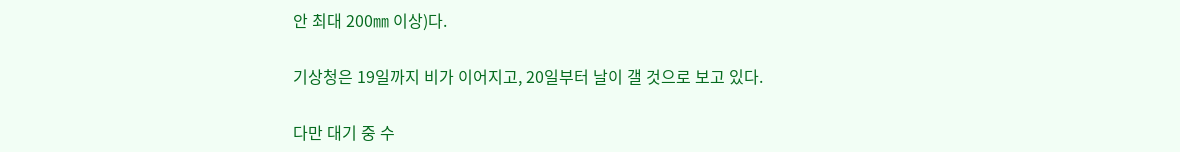안 최대 200㎜ 이상)다.

기상청은 19일까지 비가 이어지고, 20일부터 날이 갤 것으로 보고 있다.

다만 대기 중 수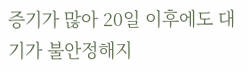증기가 많아 20일 이후에도 대기가 불안정해지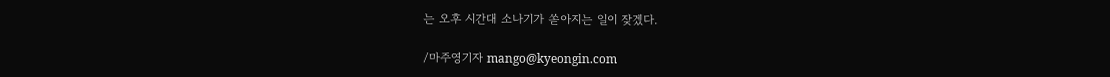는 오후 시간대 소나기가 쏟아지는 일이 잦겠다.

/마주영기자 mango@kyeongin.com